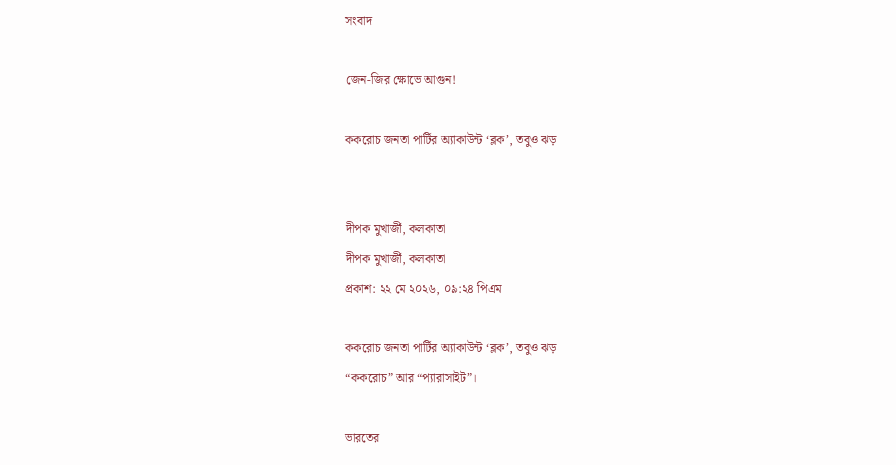সংবাদ

জেন-জির ক্ষোভে আগুন!

ককরোচ জনতা পার্টির অ্যাকাউন্ট ‘ব্লক’, তবুও ঝড়


দীপক মুখার্জী, কলকাতা
দীপক মুখার্জী, কলকাতা
প্রকাশ: ২২ মে ২০২৬, ০৯:২৪ পিএম

ককরোচ জনতা পার্টির অ্যাকাউন্ট ‘ব্লক’, তবুও ঝড়
“ককরোচ” আর “প্যারাসাইট”।

ভারতের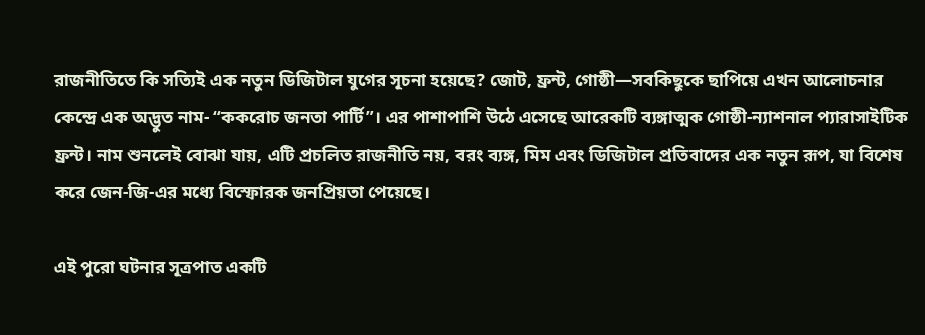রাজনীতিতে কি সত্যিই এক নতুন ডিজিটাল যুগের সূচনা হয়েছে? জোট, ফ্রন্ট, গোষ্ঠী—সবকিছুকে ছাপিয়ে এখন আলোচনার কেন্দ্রে এক অদ্ভুত নাম- “ককরোচ জনতা পার্টি”। এর পাশাপাশি উঠে এসেছে আরেকটি ব্যঙ্গাত্মক গোষ্ঠী-ন্যাশনাল প্যারাসাইটিক ফ্রন্ট। নাম শুনলেই বোঝা যায়, এটি প্রচলিত রাজনীতি নয়, বরং ব্যঙ্গ, মিম এবং ডিজিটাল প্রতিবাদের এক নতুন রূপ, যা বিশেষ করে জেন-জি-এর মধ্যে বিস্ফোরক জনপ্রিয়তা পেয়েছে।

এই পুরো ঘটনার সূত্রপাত একটি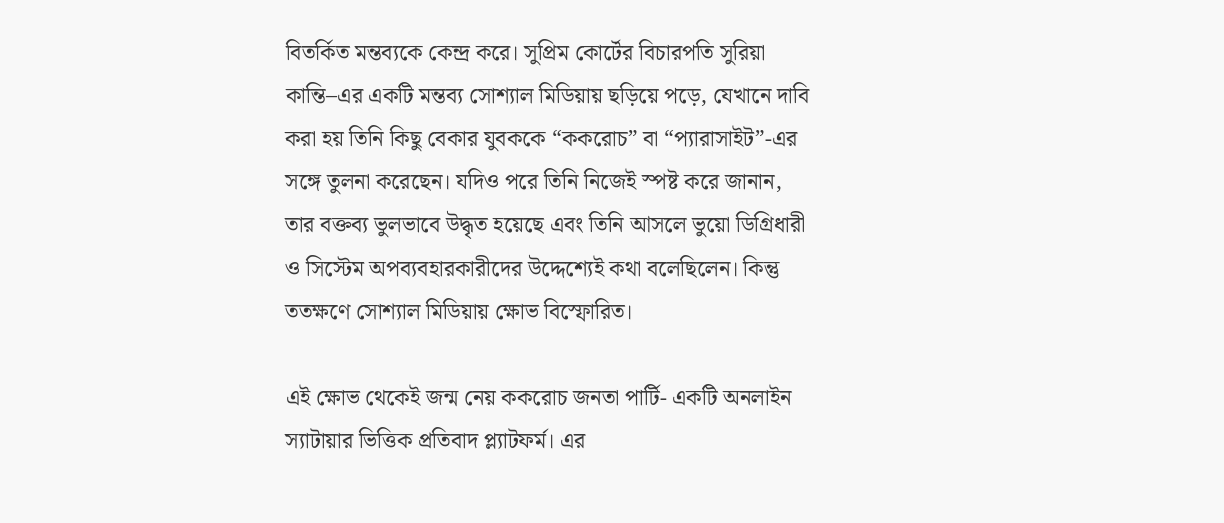বিতর্কিত মন্তব্যকে কেন্দ্র করে। সুপ্রিম কোর্টের বিচারপতি সুরিয়া কান্তি–এর একটি মন্তব্য সোশ্যাল মিডিয়ায় ছড়িয়ে পড়ে, যেখানে দাবি করা হয় তিনি কিছু বেকার যুবককে “ককরোচ” বা “প্যারাসাইট”-এর সঙ্গে তুলনা করেছেন। যদিও পরে তিনি নিজেই স্পষ্ট করে জানান, তার বক্তব্য ভুলভাবে উদ্ধৃত হয়েছে এবং তিনি আসলে ভুয়ো ডিগ্রিধারী ও সিস্টেম অপব্যবহারকারীদের উদ্দেশ্যেই কথা বলেছিলেন। কিন্তু ততক্ষণে সোশ্যাল মিডিয়ায় ক্ষোভ বিস্ফোরিত।

এই ক্ষোভ থেকেই জন্ম নেয় ককরোচ জনতা পার্টি- একটি অনলাইন স্যাটায়ার ভিত্তিক প্রতিবাদ প্ল্যাটফর্ম। এর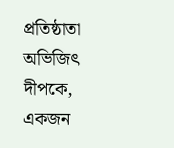প্রতিষ্ঠাতা অভিজিৎ দীপকে, একজন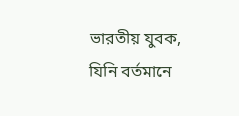ভারতীয় যুবক, যিনি বর্তমানে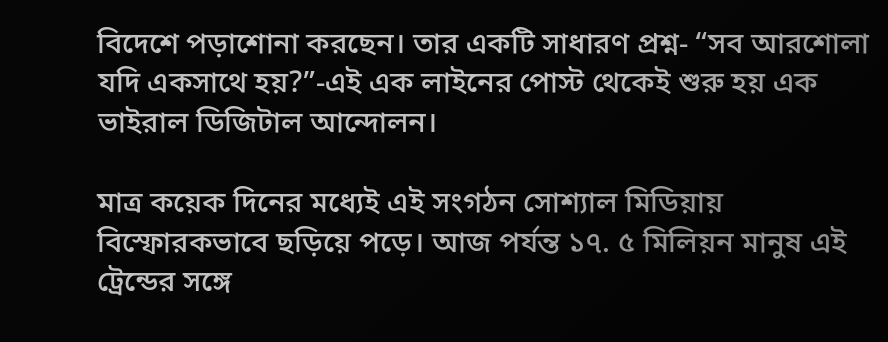বিদেশে পড়াশোনা করছেন। তার একটি সাধারণ প্রশ্ন- “সব আরশোলা যদি একসাথে হয়?”-এই এক লাইনের পোস্ট থেকেই শুরু হয় এক ভাইরাল ডিজিটাল আন্দোলন।

মাত্র কয়েক দিনের মধ্যেই এই সংগঠন সোশ্যাল মিডিয়ায় বিস্ফোরকভাবে ছড়িয়ে পড়ে। আজ পর্যন্ত ১৭. ৫ মিলিয়ন মানুষ এই ট্রেন্ডের সঙ্গে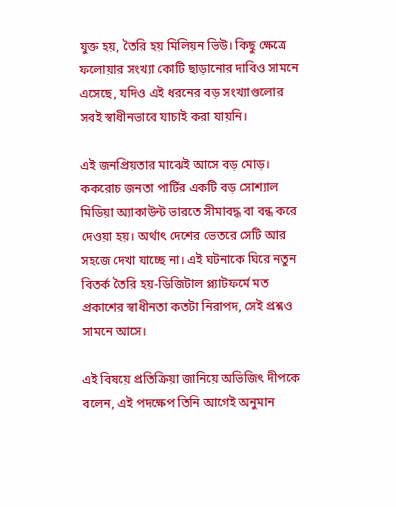যুক্ত হয়, তৈরি হয় মিলিয়ন ভিউ। কিছু ক্ষেত্রে ফলোয়ার সংখ্যা কোটি ছাড়ানোর দাবিও সামনে এসেছে, যদিও এই ধরনের বড় সংখ্যাগুলোর সবই স্বাধীনভাবে যাচাই করা যায়নি।

এই জনপ্রিয়তার মাঝেই আসে বড় মোড়। ককরোচ জনতা পার্টির একটি বড় সোশ্যাল মিডিয়া অ্যাকাউন্ট ভারতে সীমাবদ্ধ বা বন্ধ করে দেওয়া হয়। অর্থাৎ দেশের ভেতরে সেটি আর সহজে দেখা যাচ্ছে না। এই ঘটনাকে ঘিরে নতুন বিতর্ক তৈরি হয়-ডিজিটাল প্ল্যাটফর্মে মত প্রকাশের স্বাধীনতা কতটা নিরাপদ, সেই প্রশ্নও সামনে আসে।

এই বিষয়ে প্রতিক্রিয়া জানিয়ে অভিজিৎ দীপকে বলেন, এই পদক্ষেপ তিনি আগেই অনুমান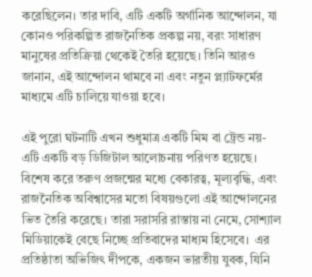করেছিলেন। তার দাবি, এটি একটি অর্গানিক আন্দোলন, যা কোনও পরিকল্পিত রাজনৈতিক প্রকল্প নয়, বরং সাধারণ মানুষের প্রতিক্রিয়া থেকেই তৈরি হয়েছে। তিনি আরও জানান, এই আন্দোলন থামবে না এবং নতুন প্ল্যাটফর্মের মাধ্যমে এটি চালিয়ে যাওয়া হবে।

এই পুরো ঘটনাটি এখন শুধুমাত্র একটি মিম বা ট্রেন্ড নয়-এটি একটি বড় ডিজিটাল আলোচনায় পরিণত হয়েছে। বিশেষ করে তরুণ প্রজন্মের মধ্যে বেকারত্ব, মূল্যবৃদ্ধি, এবং রাজনৈতিক অবিশ্বাসের মতো বিষয়গুলো এই আন্দোলনের ভিত তৈরি করেছে। তারা সরাসরি রাস্তায় না নেমে, সোশ্যাল মিডিয়াকেই বেছে নিচ্ছে প্রতিবাদের মাধ্যম হিসেবে।  এর প্রতিষ্ঠাতা অভিজিৎ দীপকে, একজন ভারতীয় যুবক, যিনি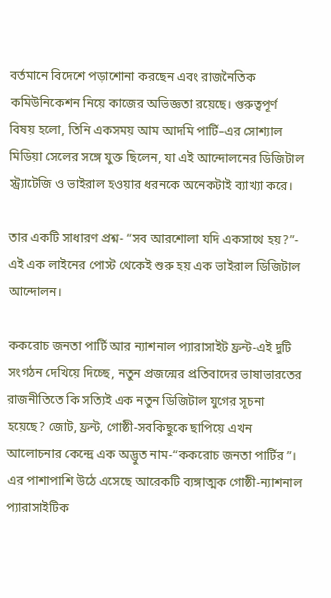বর্তমানে বিদেশে পড়াশোনা করছেন এবং রাজনৈতিক কমিউনিকেশন নিয়ে কাজের অভিজ্ঞতা রয়েছে। গুরুত্বপূর্ণ বিষয় হলো, তিনি একসময় আম আদমি পার্টি–এর সোশ্যাল মিডিয়া সেলের সঙ্গে যুক্ত ছিলেন, যা এই আন্দোলনের ডিজিটাল স্ট্র্যাটেজি ও ভাইরাল হওয়ার ধরনকে অনেকটাই ব্যাখ্যা করে।

তার একটি সাধারণ প্রশ্ন- “সব আরশোলা যদি একসাথে হয়?”- এই এক লাইনের পোস্ট থেকেই শুরু হয় এক ভাইরাল ডিজিটাল আন্দোলন।

ককরোচ জনতা পার্টি আর ন্যাশনাল প্যারাসাইট ফ্রন্ট-এই দুটি সংগঠন দেখিয়ে দিচ্ছে, নতুন প্রজন্মের প্রতিবাদের ভাষাভারতের রাজনীতিতে কি সত্যিই এক নতুন ডিজিটাল যুগের সূচনা হয়েছে? জোট, ফ্রন্ট, গোষ্ঠী-সবকিছুকে ছাপিয়ে এখন আলোচনার কেন্দ্রে এক অদ্ভুত নাম-“ককরোচ জনতা পার্টির”। এর পাশাপাশি উঠে এসেছে আরেকটি ব্যঙ্গাত্মক গোষ্ঠী-ন্যাশনাল প্যারাসাইটিক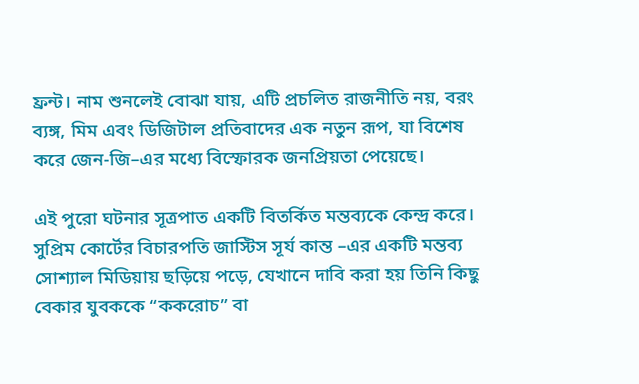ফ্রন্ট। নাম শুনলেই বোঝা যায়, এটি প্রচলিত রাজনীতি নয়, বরং ব্যঙ্গ, মিম এবং ডিজিটাল প্রতিবাদের এক নতুন রূপ, যা বিশেষ করে জেন-জি–এর মধ্যে বিস্ফোরক জনপ্রিয়তা পেয়েছে।

এই পুরো ঘটনার সূত্রপাত একটি বিতর্কিত মন্তব্যকে কেন্দ্র করে। সুপ্রিম কোর্টের বিচারপতি জাস্টিস সূর্য কান্ত –এর একটি মন্তব্য সোশ্যাল মিডিয়ায় ছড়িয়ে পড়ে, যেখানে দাবি করা হয় তিনি কিছু বেকার যুবককে “ককরোচ” বা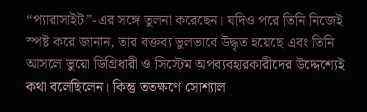“প্যারাসাইট”-এর সঙ্গে তুলনা করেছেন। যদিও পরে তিনি নিজেই স্পষ্ট করে জানান, তার বক্তব্য ভুলভাবে উদ্ধৃত হয়েছে এবং তিনি আসলে ভুয়ো ডিগ্রিধারী ও সিস্টেম অপব্যবহারকারীদের উদ্দেশ্যেই কথা বলেছিলেন। কিন্তু ততক্ষণে সোশ্যাল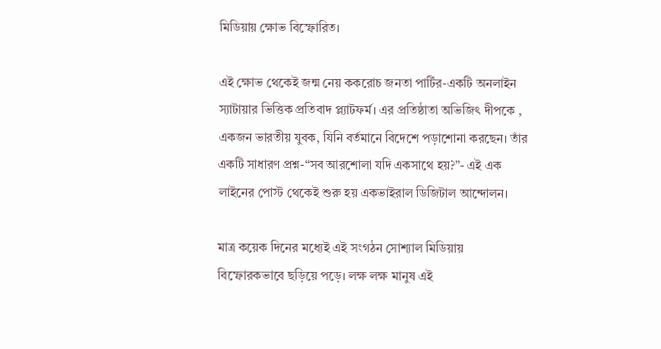মিডিয়ায় ক্ষোভ বিস্ফোরিত।

এই ক্ষোভ থেকেই জন্ম নেয় ককরোচ জনতা পার্টির-একটি অনলাইন স্যাটায়ার ভিত্তিক প্রতিবাদ প্ল্যাটফর্ম। এর প্রতিষ্ঠাতা অভিজিৎ দীপকে , একজন ভারতীয় যুবক, যিনি বর্তমানে বিদেশে পড়াশোনা করছেন। তাঁর একটি সাধারণ প্রশ্ন-“সব আরশোলা যদি একসাথে হয়?”- এই এক লাইনের পোস্ট থেকেই শুরু হয় একভাইরাল ডিজিটাল আন্দোলন।

মাত্র কয়েক দিনের মধ্যেই এই সংগঠন সোশ্যাল মিডিয়ায় বিস্ফোরকভাবে ছড়িয়ে পড়ে। লক্ষ লক্ষ মানুষ এই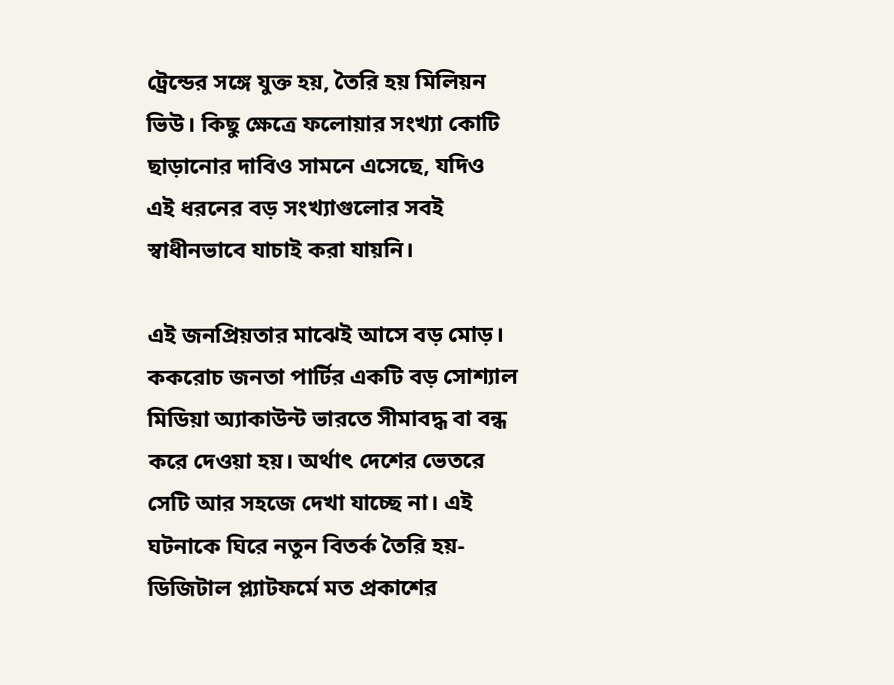ট্রেন্ডের সঙ্গে যুক্ত হয়, তৈরি হয় মিলিয়ন ভিউ। কিছু ক্ষেত্রে ফলোয়ার সংখ্যা কোটি ছাড়ানোর দাবিও সামনে এসেছে, যদিও এই ধরনের বড় সংখ্যাগুলোর সবই স্বাধীনভাবে যাচাই করা যায়নি।

এই জনপ্রিয়তার মাঝেই আসে বড় মোড়। ককরোচ জনতা পার্টির একটি বড় সোশ্যাল মিডিয়া অ্যাকাউন্ট ভারতে সীমাবদ্ধ বা বন্ধ করে দেওয়া হয়। অর্থাৎ দেশের ভেতরে সেটি আর সহজে দেখা যাচ্ছে না। এই ঘটনাকে ঘিরে নতুন বিতর্ক তৈরি হয়-ডিজিটাল প্ল্যাটফর্মে মত প্রকাশের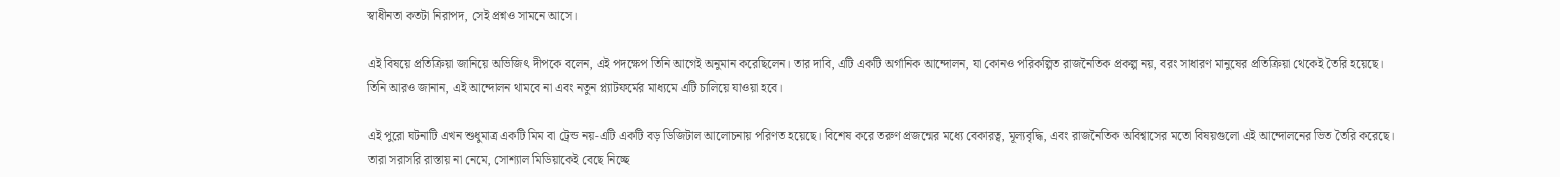স্বাধীনতা কতটা নিরাপদ, সেই প্রশ্নও সামনে আসে।

এই বিষয়ে প্রতিক্রিয়া জানিয়ে অভিজিৎ দীপকে বলেন, এই পদক্ষেপ তিনি আগেই অনুমান করেছিলেন। তার দাবি, এটি একটি অর্গানিক আন্দোলন, যা কোনও পরিকল্পিত রাজনৈতিক প্রকল্প নয়, বরং সাধারণ মানুষের প্রতিক্রিয়া থেকেই তৈরি হয়েছে। তিনি আরও জানান, এই আন্দোলন থামবে না এবং নতুন প্ল্যাটফর্মের মাধ্যমে এটি চালিয়ে যাওয়া হবে।

এই পুরো ঘটনাটি এখন শুধুমাত্র একটি মিম বা ট্রেন্ড নয়-এটি একটি বড় ডিজিটাল আলোচনায় পরিণত হয়েছে। বিশেষ করে তরুণ প্রজন্মের মধ্যে বেকারত্ব, মূল্যবৃদ্ধি, এবং রাজনৈতিক অবিশ্বাসের মতো বিষয়গুলো এই আন্দোলনের ভিত তৈরি করেছে। তারা সরাসরি রাস্তায় না নেমে, সোশ্যাল মিডিয়াকেই বেছে নিচ্ছে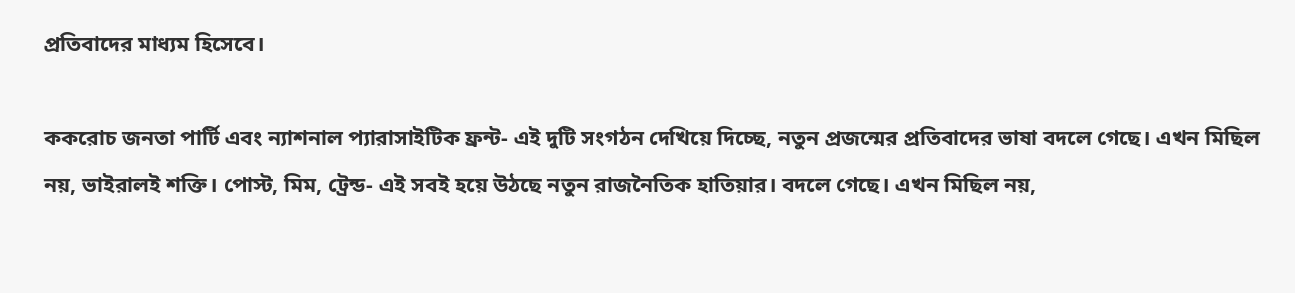প্রতিবাদের মাধ্যম হিসেবে।

ককরোচ জনতা পার্টি এবং ন্যাশনাল প্যারাসাইটিক ফ্রন্ট- এই দুটি সংগঠন দেখিয়ে দিচ্ছে, নতুন প্রজন্মের প্রতিবাদের ভাষা বদলে গেছে। এখন মিছিল নয়, ভাইরালই শক্তি। পোস্ট, মিম, ট্রেন্ড- এই সবই হয়ে উঠছে নতুন রাজনৈতিক হাতিয়ার। বদলে গেছে। এখন মিছিল নয়,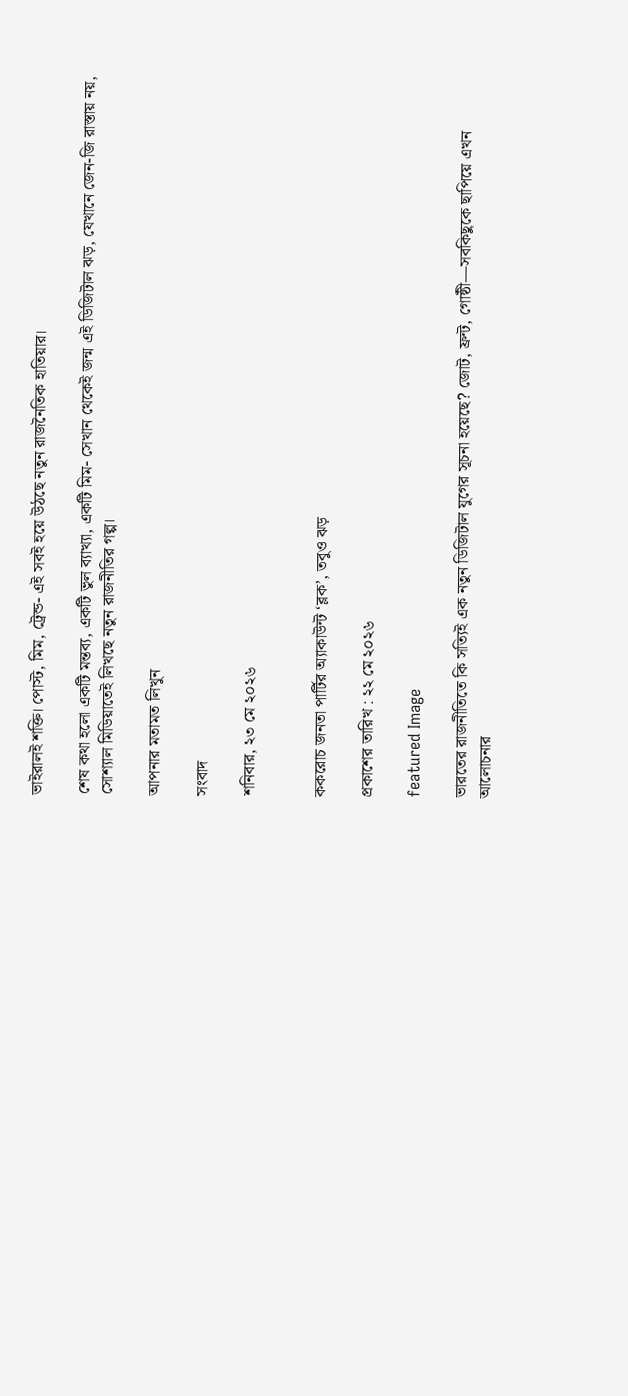ভাইরালই শক্তি। পোস্ট, মিম, ট্রেন্ড- এই সবই হয়ে উঠছে নতুন রাজনৈতিক হাতিয়ার।

শেষ কথা হলো একটি মন্তব্য, একটি ভুল ব্যাখ্যা, একটি মিম- সেখান থেকেই জন্ম এই ডিজিটাল ঝড়, যেখানে জেন-জি রাস্তায় নয়, সোশ্যাল মিডিয়াতেই লিখছে নতুন রাজনীতির গল্প।

আপনার মতামত লিখুন

সংবাদ

শনিবার, ২৩ মে ২০২৬


ককরোচ জনতা পার্টির অ্যাকাউন্ট ‘ব্লক’, তবুও ঝড়

প্রকাশের তারিখ : ২২ মে ২০২৬

featured Image

ভারতের রাজনীতিতে কি সত্যিই এক নতুন ডিজিটাল যুগের সূচনা হয়েছে? জোট, ফ্রন্ট, গোষ্ঠী—সবকিছুকে ছাপিয়ে এখন আলোচনার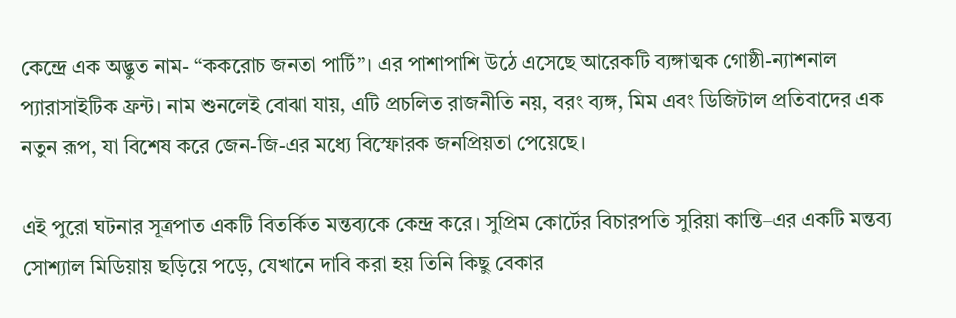কেন্দ্রে এক অদ্ভুত নাম- “ককরোচ জনতা পার্টি”। এর পাশাপাশি উঠে এসেছে আরেকটি ব্যঙ্গাত্মক গোষ্ঠী-ন্যাশনাল প্যারাসাইটিক ফ্রন্ট। নাম শুনলেই বোঝা যায়, এটি প্রচলিত রাজনীতি নয়, বরং ব্যঙ্গ, মিম এবং ডিজিটাল প্রতিবাদের এক নতুন রূপ, যা বিশেষ করে জেন-জি-এর মধ্যে বিস্ফোরক জনপ্রিয়তা পেয়েছে।

এই পুরো ঘটনার সূত্রপাত একটি বিতর্কিত মন্তব্যকে কেন্দ্র করে। সুপ্রিম কোর্টের বিচারপতি সুরিয়া কান্তি–এর একটি মন্তব্য সোশ্যাল মিডিয়ায় ছড়িয়ে পড়ে, যেখানে দাবি করা হয় তিনি কিছু বেকার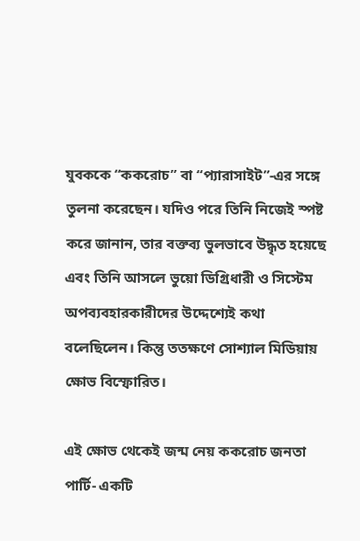যুবককে “ককরোচ” বা “প্যারাসাইট”-এর সঙ্গে তুলনা করেছেন। যদিও পরে তিনি নিজেই স্পষ্ট করে জানান, তার বক্তব্য ভুলভাবে উদ্ধৃত হয়েছে এবং তিনি আসলে ভুয়ো ডিগ্রিধারী ও সিস্টেম অপব্যবহারকারীদের উদ্দেশ্যেই কথা বলেছিলেন। কিন্তু ততক্ষণে সোশ্যাল মিডিয়ায় ক্ষোভ বিস্ফোরিত।

এই ক্ষোভ থেকেই জন্ম নেয় ককরোচ জনতা পার্টি- একটি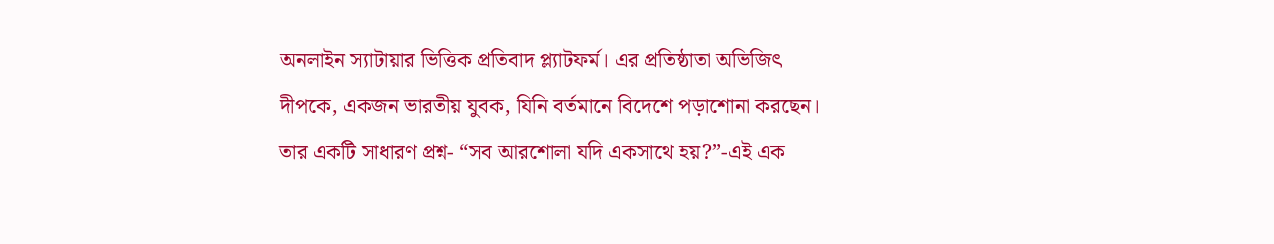অনলাইন স্যাটায়ার ভিত্তিক প্রতিবাদ প্ল্যাটফর্ম। এর প্রতিষ্ঠাতা অভিজিৎ দীপকে, একজন ভারতীয় যুবক, যিনি বর্তমানে বিদেশে পড়াশোনা করছেন। তার একটি সাধারণ প্রশ্ন- “সব আরশোলা যদি একসাথে হয়?”-এই এক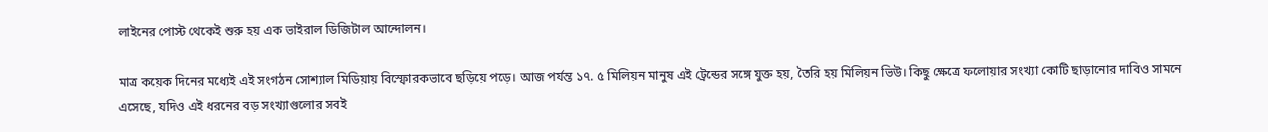লাইনের পোস্ট থেকেই শুরু হয় এক ভাইরাল ডিজিটাল আন্দোলন।

মাত্র কয়েক দিনের মধ্যেই এই সংগঠন সোশ্যাল মিডিয়ায় বিস্ফোরকভাবে ছড়িয়ে পড়ে। আজ পর্যন্ত ১৭. ৫ মিলিয়ন মানুষ এই ট্রেন্ডের সঙ্গে যুক্ত হয়, তৈরি হয় মিলিয়ন ভিউ। কিছু ক্ষেত্রে ফলোয়ার সংখ্যা কোটি ছাড়ানোর দাবিও সামনে এসেছে, যদিও এই ধরনের বড় সংখ্যাগুলোর সবই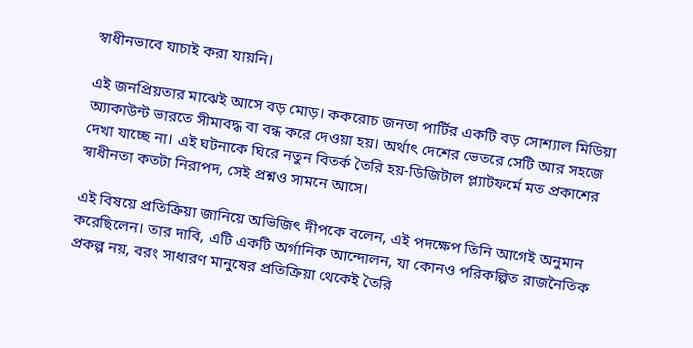স্বাধীনভাবে যাচাই করা যায়নি।

এই জনপ্রিয়তার মাঝেই আসে বড় মোড়। ককরোচ জনতা পার্টির একটি বড় সোশ্যাল মিডিয়া অ্যাকাউন্ট ভারতে সীমাবদ্ধ বা বন্ধ করে দেওয়া হয়। অর্থাৎ দেশের ভেতরে সেটি আর সহজে দেখা যাচ্ছে না। এই ঘটনাকে ঘিরে নতুন বিতর্ক তৈরি হয়-ডিজিটাল প্ল্যাটফর্মে মত প্রকাশের স্বাধীনতা কতটা নিরাপদ, সেই প্রশ্নও সামনে আসে।

এই বিষয়ে প্রতিক্রিয়া জানিয়ে অভিজিৎ দীপকে বলেন, এই পদক্ষেপ তিনি আগেই অনুমান করেছিলেন। তার দাবি, এটি একটি অর্গানিক আন্দোলন, যা কোনও পরিকল্পিত রাজনৈতিক প্রকল্প নয়, বরং সাধারণ মানুষের প্রতিক্রিয়া থেকেই তৈরি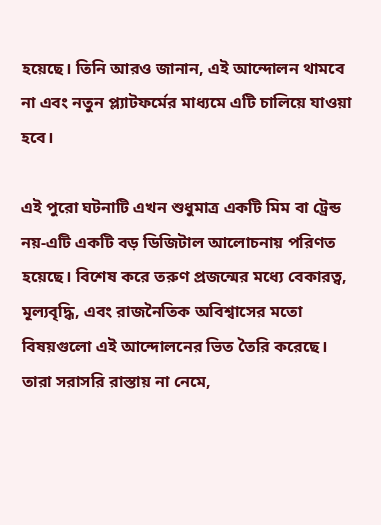হয়েছে। তিনি আরও জানান, এই আন্দোলন থামবে না এবং নতুন প্ল্যাটফর্মের মাধ্যমে এটি চালিয়ে যাওয়া হবে।

এই পুরো ঘটনাটি এখন শুধুমাত্র একটি মিম বা ট্রেন্ড নয়-এটি একটি বড় ডিজিটাল আলোচনায় পরিণত হয়েছে। বিশেষ করে তরুণ প্রজন্মের মধ্যে বেকারত্ব, মূল্যবৃদ্ধি, এবং রাজনৈতিক অবিশ্বাসের মতো বিষয়গুলো এই আন্দোলনের ভিত তৈরি করেছে। তারা সরাসরি রাস্তায় না নেমে,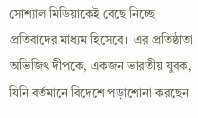সোশ্যাল মিডিয়াকেই বেছে নিচ্ছে প্রতিবাদের মাধ্যম হিসেবে।  এর প্রতিষ্ঠাতা অভিজিৎ দীপকে, একজন ভারতীয় যুবক, যিনি বর্তমানে বিদেশে পড়াশোনা করছেন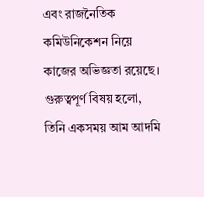এবং রাজনৈতিক কমিউনিকেশন নিয়ে কাজের অভিজ্ঞতা রয়েছে। গুরুত্বপূর্ণ বিষয় হলো, তিনি একসময় আম আদমি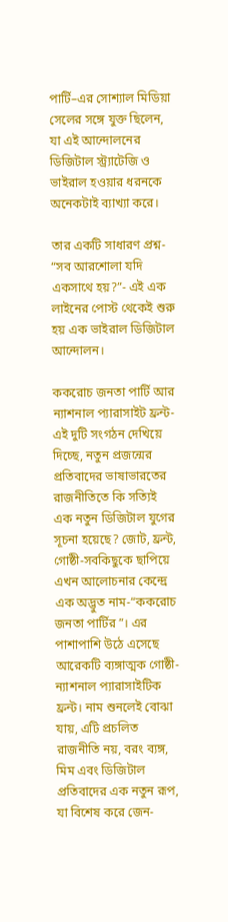পার্টি–এর সোশ্যাল মিডিয়া সেলের সঙ্গে যুক্ত ছিলেন, যা এই আন্দোলনের ডিজিটাল স্ট্র্যাটেজি ও ভাইরাল হওয়ার ধরনকে অনেকটাই ব্যাখ্যা করে।

তার একটি সাধারণ প্রশ্ন- “সব আরশোলা যদি একসাথে হয়?”- এই এক লাইনের পোস্ট থেকেই শুরু হয় এক ভাইরাল ডিজিটাল আন্দোলন।

ককরোচ জনতা পার্টি আর ন্যাশনাল প্যারাসাইট ফ্রন্ট-এই দুটি সংগঠন দেখিয়ে দিচ্ছে, নতুন প্রজন্মের প্রতিবাদের ভাষাভারতের রাজনীতিতে কি সত্যিই এক নতুন ডিজিটাল যুগের সূচনা হয়েছে? জোট, ফ্রন্ট, গোষ্ঠী-সবকিছুকে ছাপিয়ে এখন আলোচনার কেন্দ্রে এক অদ্ভুত নাম-“ককরোচ জনতা পার্টির”। এর পাশাপাশি উঠে এসেছে আরেকটি ব্যঙ্গাত্মক গোষ্ঠী-ন্যাশনাল প্যারাসাইটিক ফ্রন্ট। নাম শুনলেই বোঝা যায়, এটি প্রচলিত রাজনীতি নয়, বরং ব্যঙ্গ, মিম এবং ডিজিটাল প্রতিবাদের এক নতুন রূপ, যা বিশেষ করে জেন-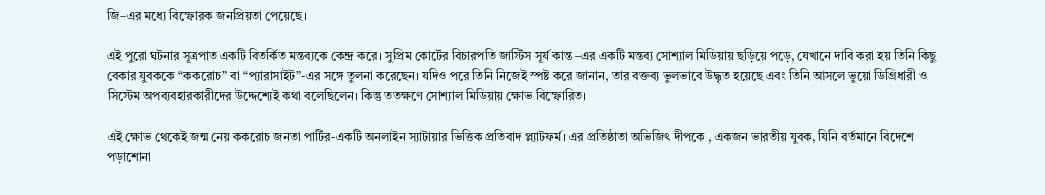জি–এর মধ্যে বিস্ফোরক জনপ্রিয়তা পেয়েছে।

এই পুরো ঘটনার সূত্রপাত একটি বিতর্কিত মন্তব্যকে কেন্দ্র করে। সুপ্রিম কোর্টের বিচারপতি জাস্টিস সূর্য কান্ত –এর একটি মন্তব্য সোশ্যাল মিডিয়ায় ছড়িয়ে পড়ে, যেখানে দাবি করা হয় তিনি কিছু বেকার যুবককে “ককরোচ” বা “প্যারাসাইট”-এর সঙ্গে তুলনা করেছেন। যদিও পরে তিনি নিজেই স্পষ্ট করে জানান, তার বক্তব্য ভুলভাবে উদ্ধৃত হয়েছে এবং তিনি আসলে ভুয়ো ডিগ্রিধারী ও সিস্টেম অপব্যবহারকারীদের উদ্দেশ্যেই কথা বলেছিলেন। কিন্তু ততক্ষণে সোশ্যাল মিডিয়ায় ক্ষোভ বিস্ফোরিত।

এই ক্ষোভ থেকেই জন্ম নেয় ককরোচ জনতা পার্টির-একটি অনলাইন স্যাটায়ার ভিত্তিক প্রতিবাদ প্ল্যাটফর্ম। এর প্রতিষ্ঠাতা অভিজিৎ দীপকে , একজন ভারতীয় যুবক, যিনি বর্তমানে বিদেশে পড়াশোনা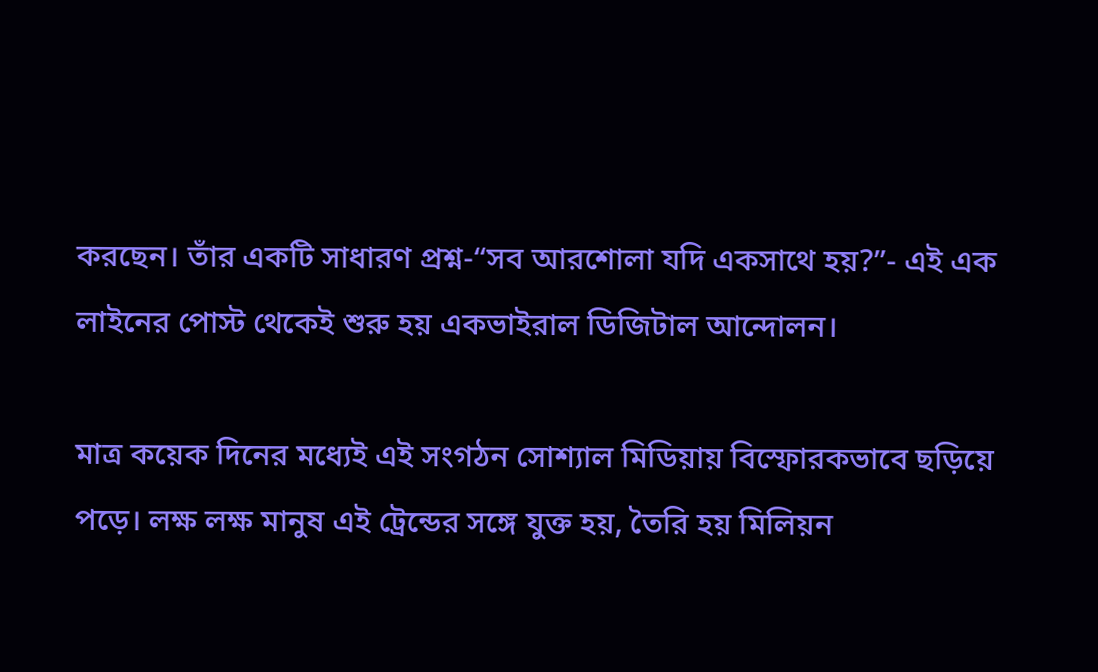করছেন। তাঁর একটি সাধারণ প্রশ্ন-“সব আরশোলা যদি একসাথে হয়?”- এই এক লাইনের পোস্ট থেকেই শুরু হয় একভাইরাল ডিজিটাল আন্দোলন।

মাত্র কয়েক দিনের মধ্যেই এই সংগঠন সোশ্যাল মিডিয়ায় বিস্ফোরকভাবে ছড়িয়ে পড়ে। লক্ষ লক্ষ মানুষ এই ট্রেন্ডের সঙ্গে যুক্ত হয়, তৈরি হয় মিলিয়ন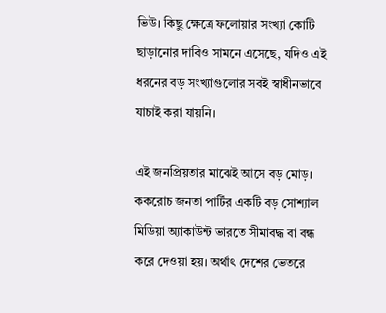ভিউ। কিছু ক্ষেত্রে ফলোয়ার সংখ্যা কোটি ছাড়ানোর দাবিও সামনে এসেছে, যদিও এই ধরনের বড় সংখ্যাগুলোর সবই স্বাধীনভাবে যাচাই করা যায়নি।

এই জনপ্রিয়তার মাঝেই আসে বড় মোড়। ককরোচ জনতা পার্টির একটি বড় সোশ্যাল মিডিয়া অ্যাকাউন্ট ভারতে সীমাবদ্ধ বা বন্ধ করে দেওয়া হয়। অর্থাৎ দেশের ভেতরে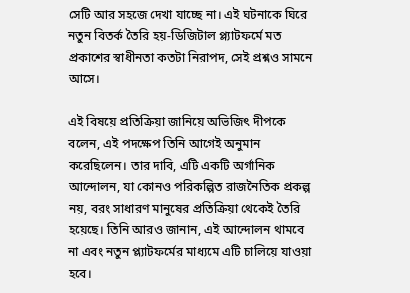সেটি আর সহজে দেখা যাচ্ছে না। এই ঘটনাকে ঘিরে নতুন বিতর্ক তৈরি হয়-ডিজিটাল প্ল্যাটফর্মে মত প্রকাশের স্বাধীনতা কতটা নিরাপদ, সেই প্রশ্নও সামনে আসে।

এই বিষয়ে প্রতিক্রিয়া জানিয়ে অভিজিৎ দীপকে বলেন, এই পদক্ষেপ তিনি আগেই অনুমান করেছিলেন। তার দাবি, এটি একটি অর্গানিক আন্দোলন, যা কোনও পরিকল্পিত রাজনৈতিক প্রকল্প নয়, বরং সাধারণ মানুষের প্রতিক্রিয়া থেকেই তৈরি হয়েছে। তিনি আরও জানান, এই আন্দোলন থামবে না এবং নতুন প্ল্যাটফর্মের মাধ্যমে এটি চালিয়ে যাওয়া হবে।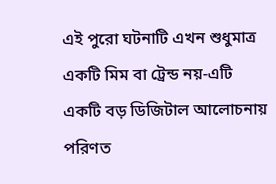এই পুরো ঘটনাটি এখন শুধুমাত্র একটি মিম বা ট্রেন্ড নয়-এটি একটি বড় ডিজিটাল আলোচনায় পরিণত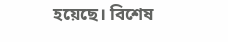হয়েছে। বিশেষ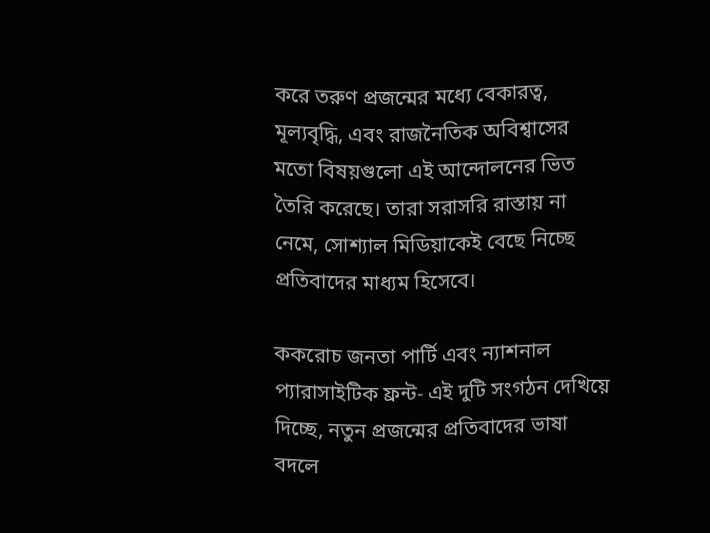করে তরুণ প্রজন্মের মধ্যে বেকারত্ব, মূল্যবৃদ্ধি, এবং রাজনৈতিক অবিশ্বাসের মতো বিষয়গুলো এই আন্দোলনের ভিত তৈরি করেছে। তারা সরাসরি রাস্তায় না নেমে, সোশ্যাল মিডিয়াকেই বেছে নিচ্ছে প্রতিবাদের মাধ্যম হিসেবে।

ককরোচ জনতা পার্টি এবং ন্যাশনাল প্যারাসাইটিক ফ্রন্ট- এই দুটি সংগঠন দেখিয়ে দিচ্ছে, নতুন প্রজন্মের প্রতিবাদের ভাষা বদলে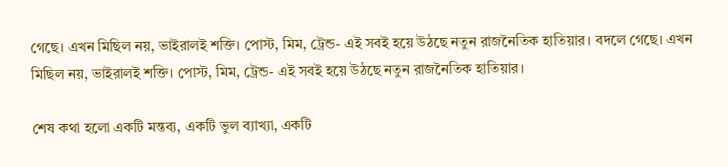গেছে। এখন মিছিল নয়, ভাইরালই শক্তি। পোস্ট, মিম, ট্রেন্ড- এই সবই হয়ে উঠছে নতুন রাজনৈতিক হাতিয়ার। বদলে গেছে। এখন মিছিল নয়, ভাইরালই শক্তি। পোস্ট, মিম, ট্রেন্ড- এই সবই হয়ে উঠছে নতুন রাজনৈতিক হাতিয়ার।

শেষ কথা হলো একটি মন্তব্য, একটি ভুল ব্যাখ্যা, একটি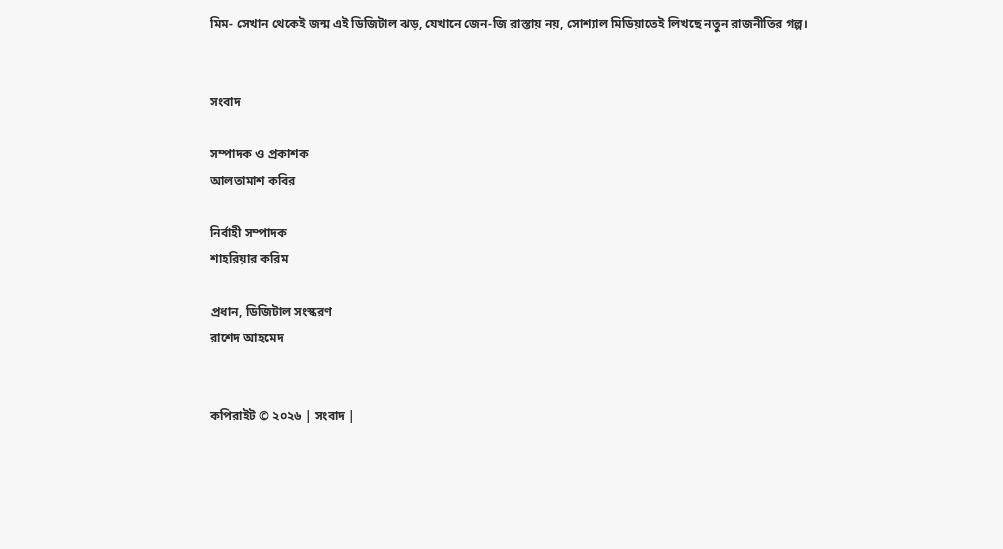মিম- সেখান থেকেই জন্ম এই ডিজিটাল ঝড়, যেখানে জেন-জি রাস্তায় নয়, সোশ্যাল মিডিয়াতেই লিখছে নতুন রাজনীতির গল্প।


সংবাদ

সম্পাদক ও প্রকাশক
আলতামাশ কবির

নির্বাহী সম্পাদক
শাহরিয়ার করিম

প্রধান, ডিজিটাল সংস্করণ
রাশেদ আহমেদ


কপিরাইট © ২০২৬ | সংবাদ |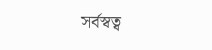সর্বস্বত্ব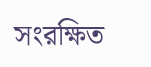সংরক্ষিত